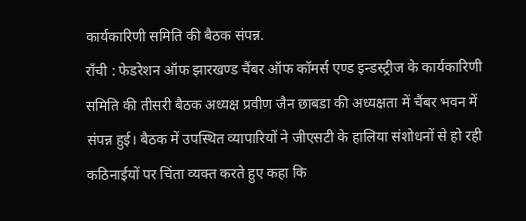कार्यकारिणी समिति की बैठक संपन्न.
राँची : फेडरेशन ऑफ झारखण्ड चैंबर ऑफ कॉमर्स एण्ड इन्डस्ट्रीज के कार्यकारिणी समिति की तीसरी बैठक अध्यक्ष प्रवीण जैन छाबडा की अध्यक्षता में चैंबर भवन में संपन्न हुई। बैठक में उपस्थित व्यापारियों ने जीएसटी के हालिया संशोधनों से हो रही कठिनाईयों पर चिंता व्यक्त करते हुए कहा कि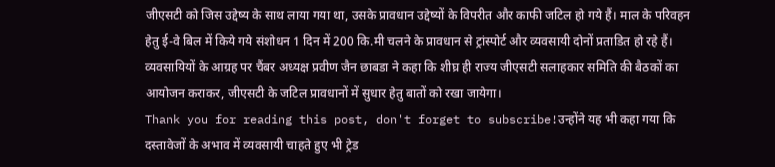जीएसटी को जिस उद्देष्य के साथ लाया गया था, उसके प्रावधान उद्देष्यों के विपरीत और काफी जटिल हो गये हैं। माल के परिवहन हेतु ई-वे बिल में किये गये संशोधन 1 दिन में 200 कि.मी चलने के प्रावधान से ट्रांस्पोर्ट और व्यवसायी दोनों प्रताडित हो रहे हैं। व्यवसायियों के आग्रह पर चैंबर अध्यक्ष प्रवीण जैन छाबडा ने कहा कि शीघ्र ही राज्य जीएसटी सलाहकार समिति की बैठकों का आयोजन कराकर, जीएसटी के जटिल प्रावधानों में सुधार हेतु बातों को रखा जायेगा।
Thank you for reading this post, don't forget to subscribe!उन्होंने यह भी कहा गया कि दस्तावेजों के अभाव में व्यवसायी चाहते हुए भी ट्रेड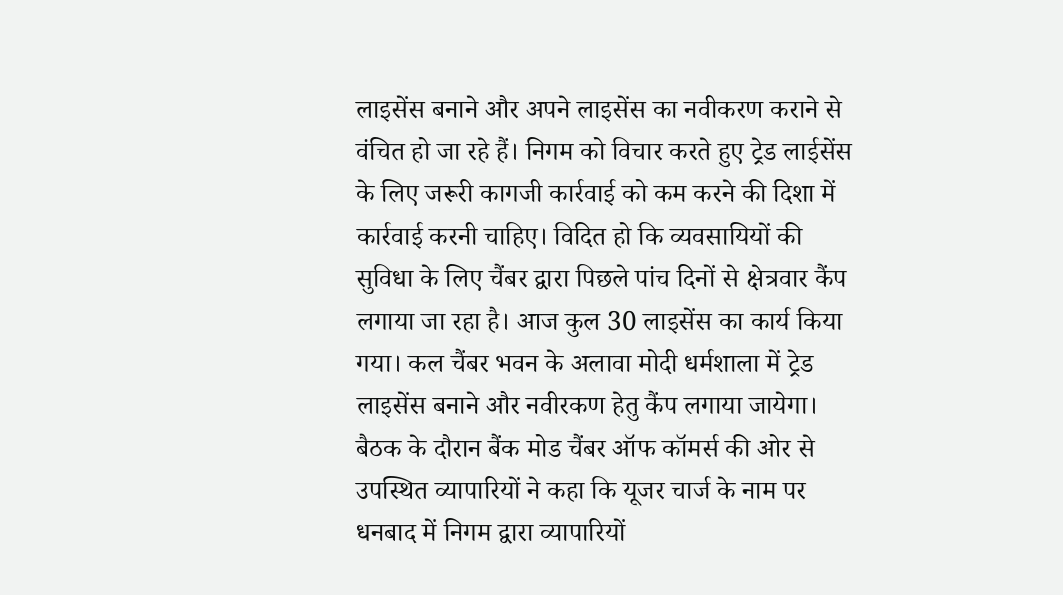लाइसेंस बनाने और अपने लाइसेंस का नवीकरण कराने से वंचित हो जा रहे हैं। निगम को विचार करते हुए ट्रेड लाईसेंस के लिए जरूरी कागजी कार्रवाई को कम करने की दिशा में कार्रवाई करनी चाहिए। विदित हो कि व्यवसायियों की सुविधा के लिए चैंबर द्वारा पिछले पांच दिनों से क्षेत्रवार कैंप लगाया जा रहा है। आज कुल 30 लाइसेंस का कार्य किया गया। कल चैंबर भवन के अलावा मोदी धर्मशाला में ट्रेड लाइसेंस बनाने और नवीरकण हेतु कैंप लगाया जायेगा।
बैठक के दौरान बैंक मोड चैंबर ऑफ कॉमर्स की ओर से उपस्थित व्यापारियों ने कहा कि यूजर चार्ज के नाम पर धनबाद में निगम द्वारा व्यापारियों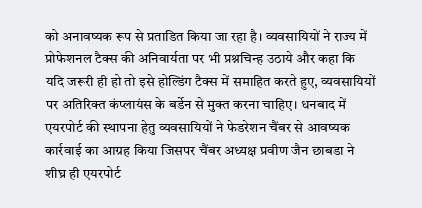को अनावष्यक रूप से प्रताडित किया जा रहा है। व्यवसायियों ने राज्य में प्रोफेशनल टैक्स की अनिवार्यता पर भी प्रश्नचिन्ह उठाये और कहा कि यदि जरूरी ही हो तो इसे होल्डिंग टैक्स में समाहित करते हुए, व्यवसायियों पर अतिरिक्त कंप्लायंस के बर्डेन से मुक्त करना चाहिए। धनबाद में एयरपोर्ट की स्थापना हेतु व्यवसायियों ने फेडरेशन चैंबर से आवष्यक कार्रवाई का आग्रह किया जिसपर चैंबर अध्यक्ष प्रवीण जैन छाबडा ने शीघ्र ही एयरपोर्ट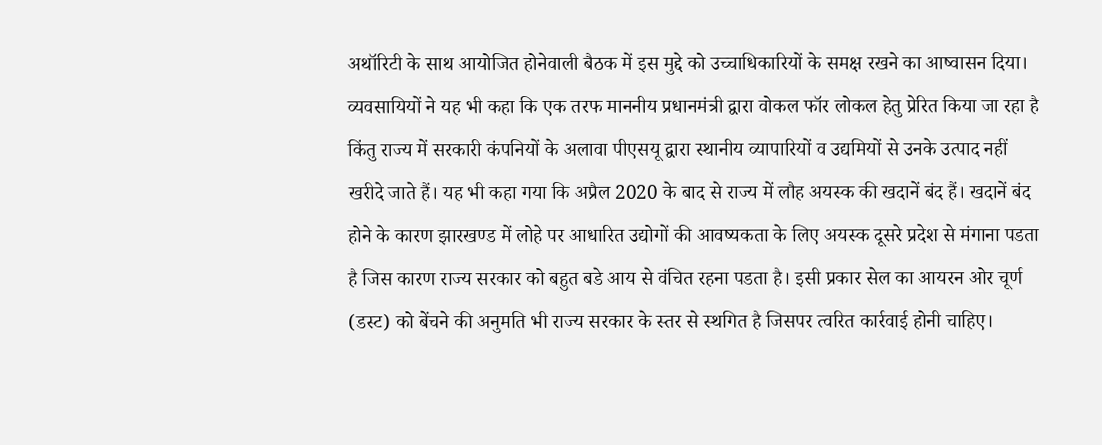अथॉरिटी के साथ आयोजित होनेवाली बैठक में इस मुद्दे को उच्चाधिकारियों के समक्ष रखने का आष्वासन दिया।
व्यवसायियों ने यह भी कहा कि एक तरफ माननीय प्रधानमंत्री द्वारा वोकल फॉर लोकल हेतु प्रेरित किया जा रहा है किंतु राज्य में सरकारी कंपनियों के अलावा पीएसयू द्वारा स्थानीय व्यापारियों व उद्यमियों से उनके उत्पाद नहीं खरीदे जाते हैं। यह भी कहा गया कि अप्रैल 2020 के बाद से राज्य में लौह अयस्क की खदानें बंद हैं। खदानें बंद होने के कारण झारखण्ड में लोहे पर आधारित उद्योगों की आवष्यकता के लिए अयस्क दूसरे प्रदेश से मंगाना पडता है जिस कारण राज्य सरकार को बहुत बडे आय से वंचित रहना पडता है। इसी प्रकार सेल का आयरन ओर चूर्ण (डस्ट) को बेंचने की अनुमति भी राज्य सरकार के स्तर से स्थगित है जिसपर त्वरित कार्रवाई होनी चाहिए।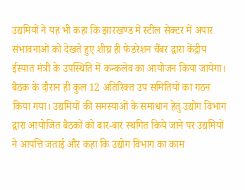उद्यमियों ने यह भी कहा कि झारखण्ड में स्टील सेक्टर में अपार संभावनाओं को देखते हुए शीघ्र ही फेडरेशन चैंबर द्वारा केंद्रीय ईस्पात मंत्री के उपस्थिति में कन्कलेव का आयोजन किया जायेगा।
बैठक के दौरान ही कुल 12 अतिरिक्त उप समितियों का गठन किया गया। उद्यमियों की समस्याओं के समाधान हेतु उद्योग विभाग द्वारा आयोजित बैठकों को बार-बार स्थगित किये जाने पर उद्यमियों ने आपत्ति जताई और कहा कि उद्योग विभाग का काम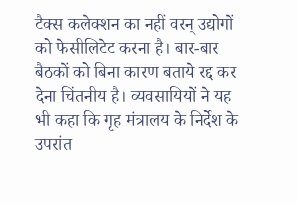टैक्स कलेक्शन का नहीं वरन् उद्योगों को फेसीलिटेट करना है। बार-बार बैठकों को बिना कारण बताये रद्द कर देना चिंतनीय है। व्यवसायियों ने यह भी कहा कि गृह मंत्रालय के निर्देश के उपरांत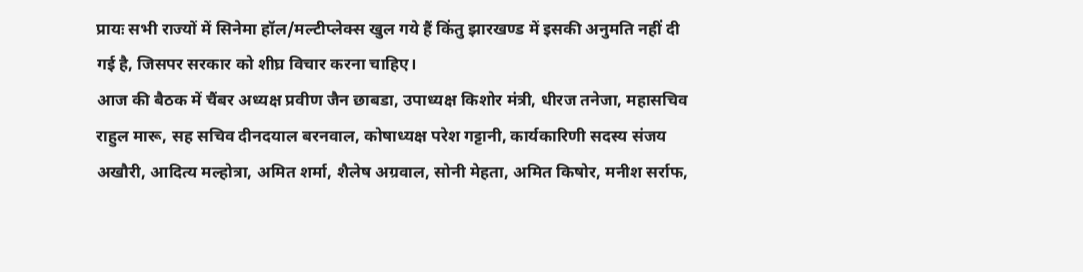प्रायः सभी राज्यों में सिनेमा हॉल/मल्टीप्लेक्स खुल गये हैं किंतु झारखण्ड में इसकी अनुमति नहीं दी गई है, जिसपर सरकार को शीघ्र विचार करना चाहिए।
आज की बैठक में चैंबर अध्यक्ष प्रवीण जैन छाबडा, उपाध्यक्ष किशोर मंत्री, धीरज तनेजा, महासचिव राहुल मारू, सह सचिव दीनदयाल बरनवाल, कोषाध्यक्ष परेश गट्टानी, कार्यकारिणी सदस्य संजय अखौरी, आदित्य मल्होत्रा, अमित शर्मा, शैलेष अग्रवाल, सोनी मेहता, अमित किषोर, मनीश सर्राफ,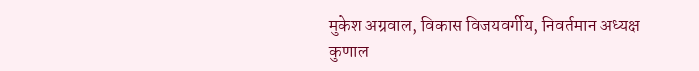मुकेश अग्रवाल, विकास विजयवर्गीय, निवर्तमान अध्यक्ष कुणाल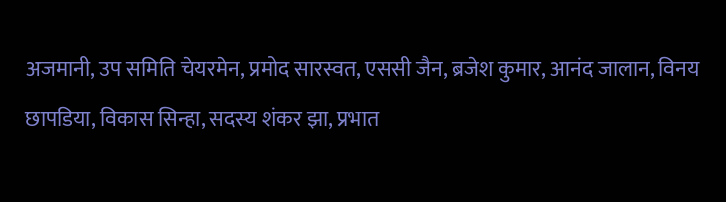अजमानी, उप समिति चेयरमेन, प्रमोद सारस्वत, एससी जैन, ब्रजेश कुमार, आनंद जालान, विनय छापडिया, विकास सिन्हा, सदस्य शंकर झा, प्रभात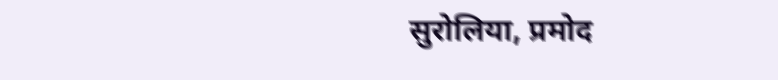सुरोलिया, प्रमोद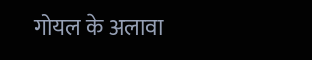गोयल के अलावा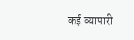कई व्यापारी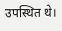उपस्थित थे।